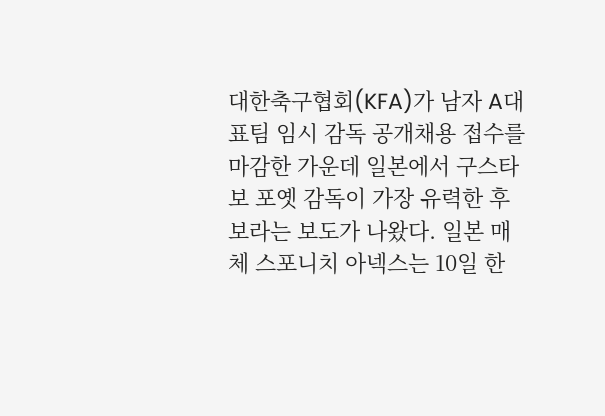대한축구협회(KFA)가 남자 A대표팀 임시 감독 공개채용 접수를 마감한 가운데 일본에서 구스타보 포옛 감독이 가장 유력한 후보라는 보도가 나왔다. 일본 매체 스포니치 아넥스는 10일 한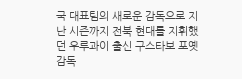국 대표팀의 새로운 감독으로 지난 시즌까지 전북 현대를 지휘했던 우루과이 출신 구스타보 포옛 감독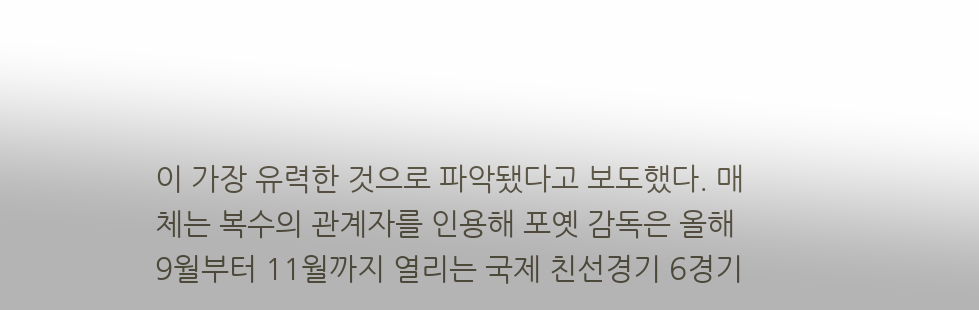이 가장 유력한 것으로 파악됐다고 보도했다. 매체는 복수의 관계자를 인용해 포옛 감독은 올해 9월부터 11월까지 열리는 국제 친선경기 6경기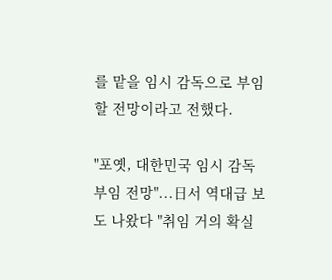를 맡을 임시 감독으로 부임할 전망이라고 전했다.

"포옛, 대한민국 임시 감독 부임 전망"...日서 역대급 보도 나왔다 "취임 거의 확실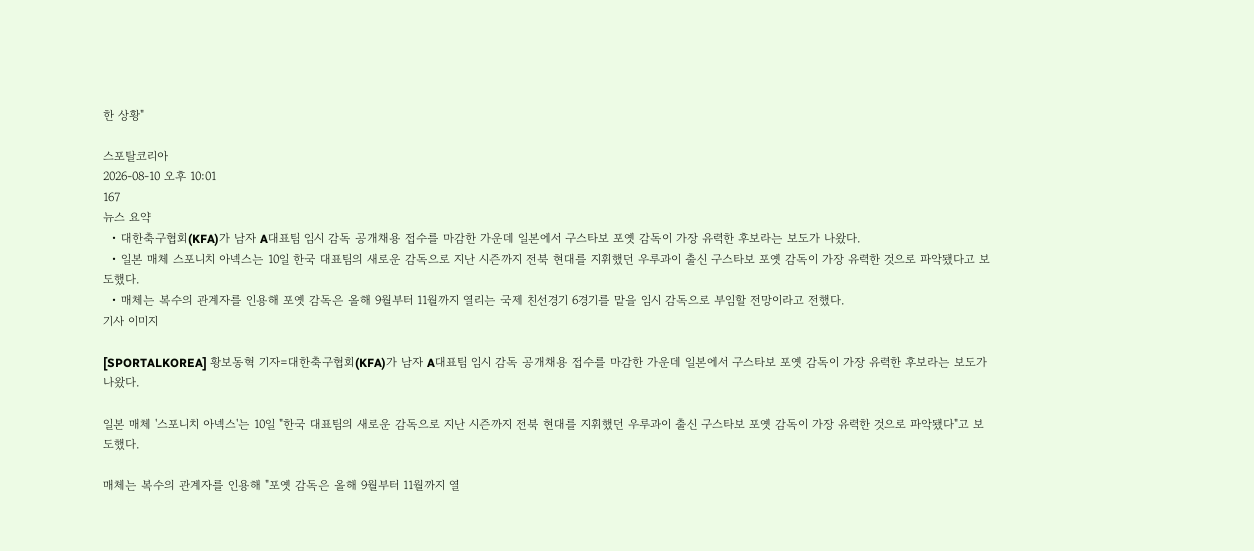한 상황"

스포탈코리아
2026-08-10 오후 10:01
167
뉴스 요약
  • 대한축구협회(KFA)가 남자 A대표팀 임시 감독 공개채용 접수를 마감한 가운데 일본에서 구스타보 포옛 감독이 가장 유력한 후보라는 보도가 나왔다.
  • 일본 매체 스포니치 아넥스는 10일 한국 대표팀의 새로운 감독으로 지난 시즌까지 전북 현대를 지휘했던 우루과이 출신 구스타보 포옛 감독이 가장 유력한 것으로 파악됐다고 보도했다.
  • 매체는 복수의 관계자를 인용해 포옛 감독은 올해 9월부터 11월까지 열리는 국제 친선경기 6경기를 맡을 임시 감독으로 부임할 전망이라고 전했다.
기사 이미지

[SPORTALKOREA] 황보동혁 기자=대한축구협회(KFA)가 남자 A대표팀 임시 감독 공개채용 접수를 마감한 가운데 일본에서 구스타보 포옛 감독이 가장 유력한 후보라는 보도가 나왔다.

일본 매체 '스포니치 아넥스'는 10일 "한국 대표팀의 새로운 감독으로 지난 시즌까지 전북 현대를 지휘했던 우루과이 출신 구스타보 포옛 감독이 가장 유력한 것으로 파악됐다"고 보도했다.

매체는 복수의 관계자를 인용해 "포옛 감독은 올해 9월부터 11월까지 열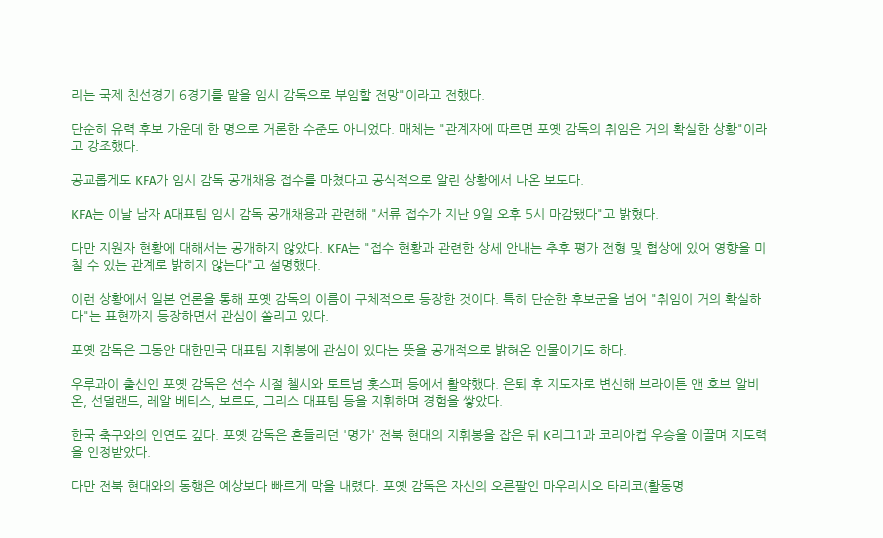리는 국제 친선경기 6경기를 맡을 임시 감독으로 부임할 전망"이라고 전했다.

단순히 유력 후보 가운데 한 명으로 거론한 수준도 아니었다. 매체는 "관계자에 따르면 포옛 감독의 취임은 거의 확실한 상황"이라고 강조했다.

공교롭게도 KFA가 임시 감독 공개채용 접수를 마쳤다고 공식적으로 알린 상황에서 나온 보도다.

KFA는 이날 남자 A대표팀 임시 감독 공개채용과 관련해 "서류 접수가 지난 9일 오후 5시 마감됐다"고 밝혔다.

다만 지원자 현황에 대해서는 공개하지 않았다. KFA는 "접수 현황과 관련한 상세 안내는 추후 평가 전형 및 협상에 있어 영향을 미칠 수 있는 관계로 밝히지 않는다"고 설명했다.

이런 상황에서 일본 언론을 통해 포옛 감독의 이름이 구체적으로 등장한 것이다. 특히 단순한 후보군을 넘어 "취임이 거의 확실하다"는 표현까지 등장하면서 관심이 쏠리고 있다.

포옛 감독은 그동안 대한민국 대표팀 지휘봉에 관심이 있다는 뜻을 공개적으로 밝혀온 인물이기도 하다.

우루과이 출신인 포옛 감독은 선수 시절 첼시와 토트넘 홋스퍼 등에서 활약했다. 은퇴 후 지도자로 변신해 브라이튼 앤 호브 알비온, 선덜랜드, 레알 베티스, 보르도, 그리스 대표팀 등을 지휘하며 경험을 쌓았다.

한국 축구와의 인연도 깊다. 포옛 감독은 흔들리던 '명가' 전북 현대의 지휘봉을 잡은 뒤 K리그1과 코리아컵 우승을 이끌며 지도력을 인정받았다.

다만 전북 현대와의 동행은 예상보다 빠르게 막을 내렸다. 포옛 감독은 자신의 오른팔인 마우리시오 타리코(활동명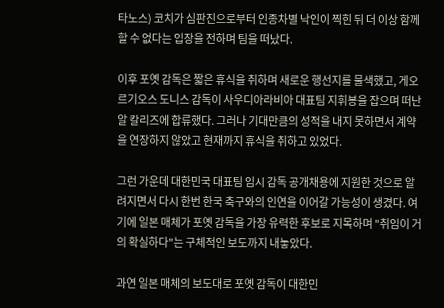타노스) 코치가 심판진으로부터 인종차별 낙인이 찍힌 뒤 더 이상 함께할 수 없다는 입장을 전하며 팀을 떠났다.

이후 포옛 감독은 짧은 휴식을 취하며 새로운 행선지를 물색했고, 게오르기오스 도니스 감독이 사우디아라비아 대표팀 지휘봉을 잡으며 떠난 알 칼리즈에 합류했다. 그러나 기대만큼의 성적을 내지 못하면서 계약을 연장하지 않았고 현재까지 휴식을 취하고 있었다.

그런 가운데 대한민국 대표팀 임시 감독 공개채용에 지원한 것으로 알려지면서 다시 한번 한국 축구와의 인연을 이어갈 가능성이 생겼다. 여기에 일본 매체가 포옛 감독을 가장 유력한 후보로 지목하며 "취임이 거의 확실하다"는 구체적인 보도까지 내놓았다.

과연 일본 매체의 보도대로 포옛 감독이 대한민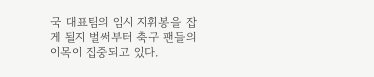국 대표팀의 임시 지휘봉을 잡게 될지 벌써부터 축구 팬들의 이목이 집중되고 있다.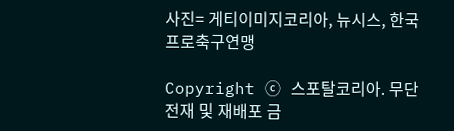사진= 게티이미지코리아, 뉴시스, 한국프로축구연맹

Copyright ⓒ 스포탈코리아. 무단전재 및 재배포 금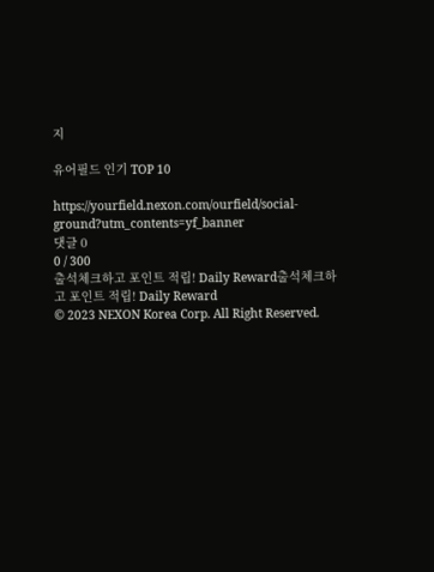지

유어필드 인기 TOP 10

https://yourfield.nexon.com/ourfield/social-ground?utm_contents=yf_banner
댓글 0
0 / 300
출석체크하고 포인트 적립! Daily Reward출석체크하고 포인트 적립! Daily Reward
© 2023 NEXON Korea Corp. All Right Reserved.